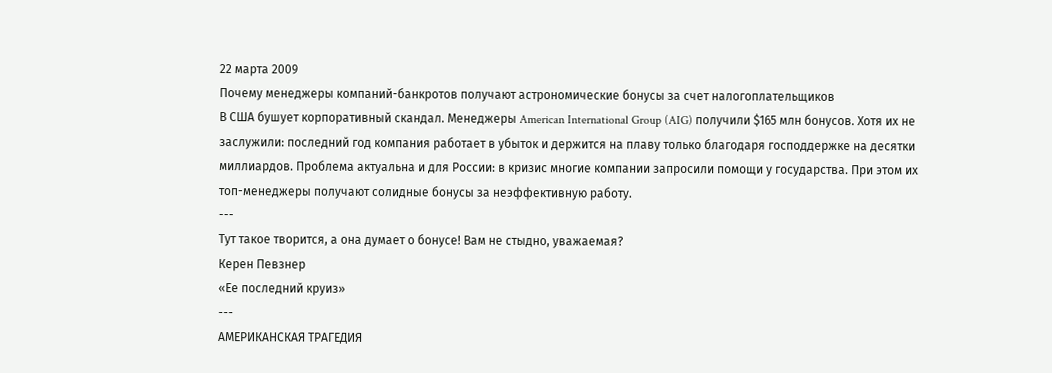22 марта 2009
Почему менеджеры компаний-банкротов получают астрономические бонусы за счет налогоплательщиков
В США бушует корпоративный скандал. Менеджеры American International Group (AIG) получили $165 млн бонусов. Хотя их не заслужили: последний год компания работает в убыток и держится на плаву только благодаря господдержке на десятки миллиардов. Проблема актуальна и для России: в кризис многие компании запросили помощи у государства. При этом их топ-менеджеры получают солидные бонусы за неэффективную работу.
---
Тут такое творится, а она думает о бонусе! Вам не стыдно, уважаемая?
Керен Певзнер
«Ее последний круиз»
---
АМЕРИКАНСКАЯ ТРАГЕДИЯ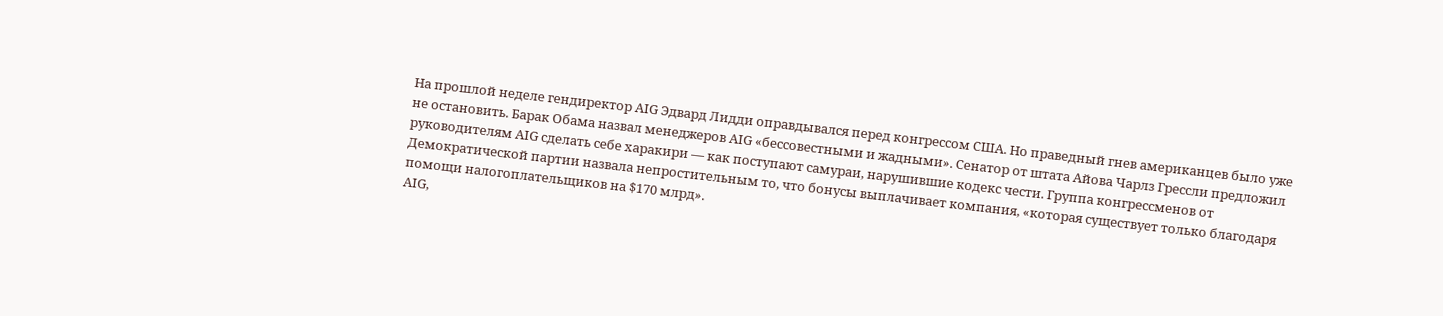На прошлой неделе гендиректор AIG Эдвард Лидди оправдывался перед конгрессом США. Но праведный гнев американцев было уже не остановить. Барак Обама назвал менеджеров AIG «бессовестными и жадными». Сенатор от штата Айова Чарлз Грессли предложил руководителям AIG сделать себе харакири — как поступают самураи, нарушившие кодекс чести. Группа конгрессменов от Демократической партии назвала непростительным то, что бонусы выплачивает компания, «которая существует только благодаря помощи налогоплательщиков на $170 млрд».
AIG,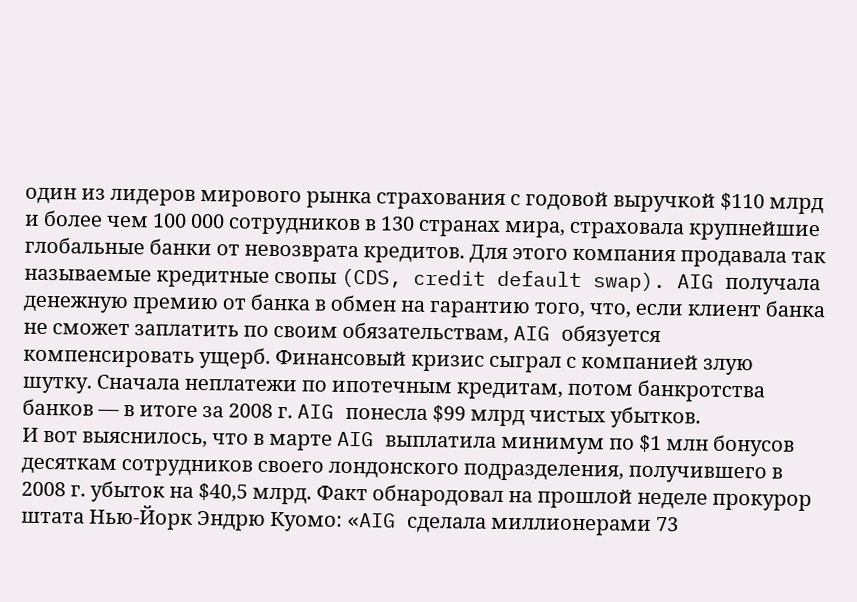один из лидеров мирового рынка страхования с годовой выручкой $110 млрд и более чем 100 000 сотрудников в 130 странах мира, страховала крупнейшие глобальные банки от невозврата кредитов. Для этого компания продавала так называемые кредитные свопы (CDS, credit default swap). AIG получала денежную премию от банка в обмен на гарантию того, что, если клиент банка не сможет заплатить по своим обязательствам, AIG обязуется компенсировать ущерб. Финансовый кризис сыграл с компанией злую шутку. Сначала неплатежи по ипотечным кредитам, потом банкротства банков — в итоге за 2008 г. AIG понесла $99 млрд чистых убытков.
И вот выяснилось, что в марте AIG выплатила минимум по $1 млн бонусов десяткам сотрудников своего лондонского подразделения, получившего в 2008 г. убыток на $40,5 млрд. Факт обнародовал на прошлой неделе прокурор штата Нью-Йорк Эндрю Куомо: «AIG сделала миллионерами 73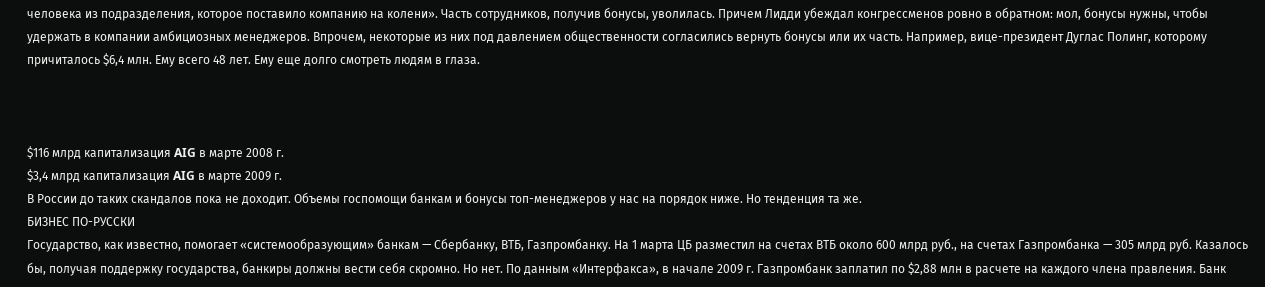человека из подразделения, которое поставило компанию на колени». Часть сотрудников, получив бонусы, уволилась. Причем Лидди убеждал конгрессменов ровно в обратном: мол, бонусы нужны, чтобы удержать в компании амбициозных менеджеров. Впрочем, некоторые из них под давлением общественности согласились вернуть бонусы или их часть. Например, вице-президент Дуглас Полинг, которому причиталось $6,4 млн. Ему всего 48 лет. Ему еще долго смотреть людям в глаза.



$116 млрд капитализация AIG в марте 2008 г.
$3,4 млрд капитализация AIG в марте 2009 г.
В России до таких скандалов пока не доходит. Объемы госпомощи банкам и бонусы топ-менеджеров у нас на порядок ниже. Но тенденция та же.
БИЗНЕС ПО-РУССКИ
Государство, как известно, помогает «системообразующим» банкам — Сбербанку, ВТБ, Газпромбанку. На 1 марта ЦБ разместил на счетах ВТБ около 600 млрд руб., на счетах Газпромбанка — 305 млрд руб. Казалось бы, получая поддержку государства, банкиры должны вести себя скромно. Но нет. По данным «Интерфакса», в начале 2009 г. Газпромбанк заплатил по $2,88 млн в расчете на каждого члена правления. Банк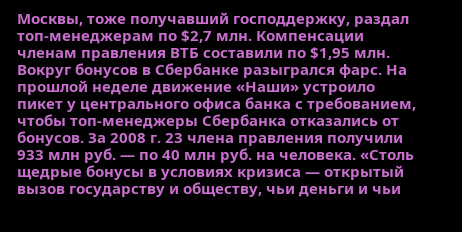Москвы, тоже получавший господдержку, раздал топ-менеджерам по $2,7 млн. Компенсации членам правления ВТБ составили по $1,95 млн.
Вокруг бонусов в Сбербанке разыгрался фарс. На прошлой неделе движение «Наши» устроило пикет у центрального офиса банка с требованием, чтобы топ-менеджеры Сбербанка отказались от бонусов. За 2008 г. 23 члена правления получили 933 млн руб. — по 40 млн руб. на человека. «Столь щедрые бонусы в условиях кризиса — открытый вызов государству и обществу, чьи деньги и чьи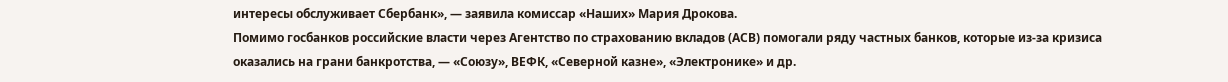интересы обслуживает Сбербанк», — заявила комиссар «Наших» Мария Дрокова.
Помимо госбанков российские власти через Агентство по страхованию вкладов (АСВ) помогали ряду частных банков, которые из-за кризиса оказались на грани банкротства, — «Союзу», ВЕФК, «Северной казне», «Электронике» и др.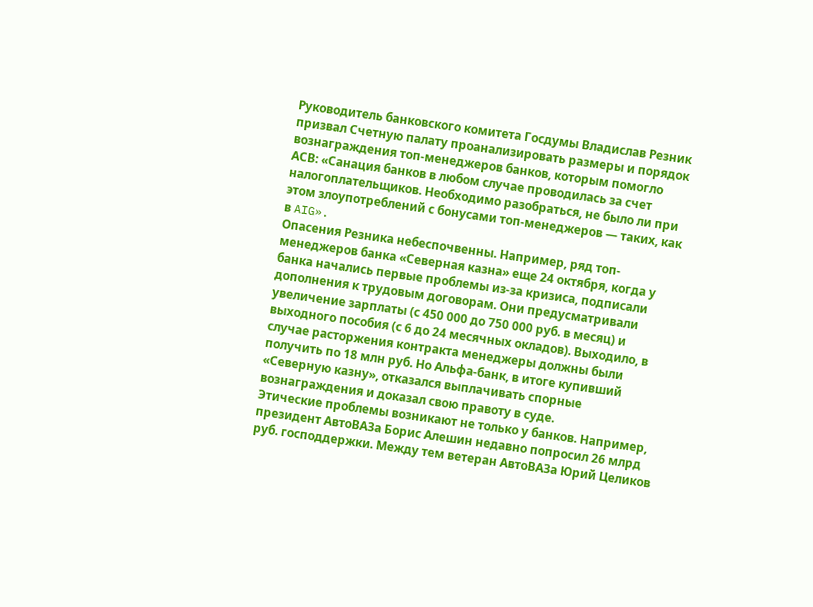Руководитель банковского комитета Госдумы Владислав Резник призвал Счетную палату проанализировать размеры и порядок вознаграждения топ-менеджеров банков, которым помогло АСВ: «Санация банков в любом случае проводилась за счет налогоплательщиков. Необходимо разобраться, не было ли при этом злоупотреблений с бонусами топ-менеджеров — таких, как в AIG».
Опасения Резника небеспочвенны. Например, ряд топ-менеджеров банка «Северная казна» еще 24 октября, когда у банка начались первые проблемы из-за кризиса, подписали дополнения к трудовым договорам. Они предусматривали увеличение зарплаты (с 450 000 до 750 000 руб. в месяц) и выходного пособия (с 6 до 24 месячных окладов). Выходило, в случае расторжения контракта менеджеры должны были получить по 18 млн руб. Но Альфа-банк, в итоге купивший «Северную казну», отказался выплачивать спорные вознаграждения и доказал свою правоту в суде.
Этические проблемы возникают не только у банков. Например, президент АвтоВАЗа Борис Алешин недавно попросил 26 млрд руб. господдержки. Между тем ветеран АвтоВАЗа Юрий Целиков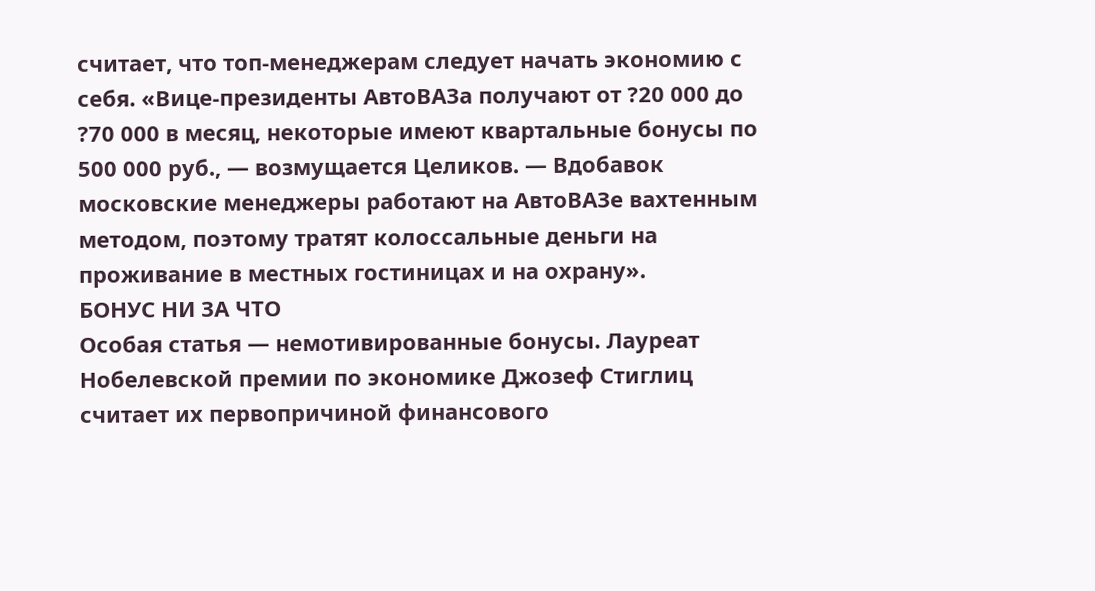считает, что топ-менеджерам следует начать экономию с себя. «Вице-президенты АвтоВАЗа получают от ?20 000 до ?70 000 в месяц, некоторые имеют квартальные бонусы по 500 000 руб., — возмущается Целиков. — Вдобавок московские менеджеры работают на АвтоВАЗе вахтенным методом, поэтому тратят колоссальные деньги на проживание в местных гостиницах и на охрану».
БОНУС НИ ЗА ЧТО
Особая статья — немотивированные бонусы. Лауреат Нобелевской премии по экономике Джозеф Стиглиц считает их первопричиной финансового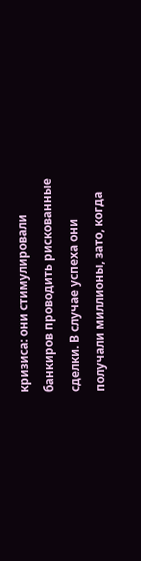кризиса: они стимулировали банкиров проводить рискованные сделки. В случае успеха они получали миллионы, зато, когда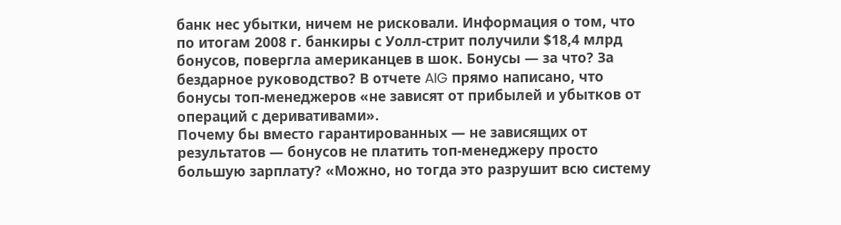банк нес убытки, ничем не рисковали. Информация о том, что по итогам 2008 г. банкиры с Уолл-cтрит получили $18,4 млрд бонусов, повергла американцев в шок. Бонусы — за что? За бездарное руководство? В отчете AIG прямо написано, что бонусы топ-менеджеров «не зависят от прибылей и убытков от операций с деривативами».
Почему бы вместо гарантированных — не зависящих от результатов — бонусов не платить топ-менеджеру просто большую зарплату? «Можно, но тогда это разрушит всю систему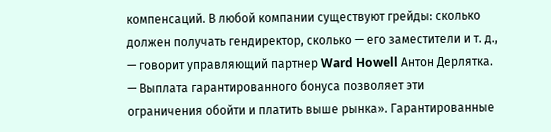компенсаций. В любой компании существуют грейды: сколько должен получать гендиректор, сколько — его заместители и т. д., — говорит управляющий партнер Ward Howell Антон Дерлятка. — Выплата гарантированного бонуса позволяет эти ограничения обойти и платить выше рынка». Гарантированные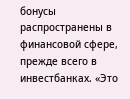бонусы распространены в финансовой сфере, прежде всего в инвестбанках. «Это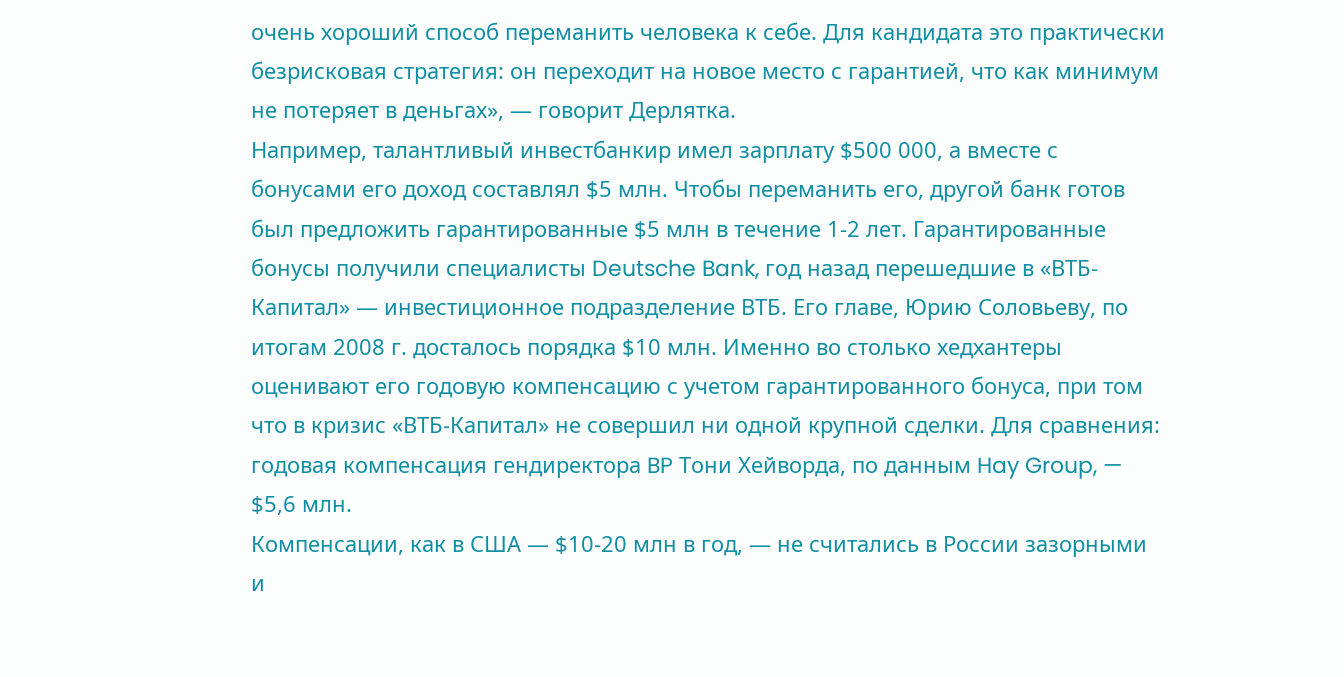очень хороший способ переманить человека к себе. Для кандидата это практически безрисковая стратегия: он переходит на новое место с гарантией, что как минимум не потеряет в деньгах», — говорит Дерлятка.
Например, талантливый инвестбанкир имел зарплату $500 000, а вместе с бонусами его доход составлял $5 млн. Чтобы переманить его, другой банк готов был предложить гарантированные $5 млн в течение 1-2 лет. Гарантированные бонусы получили специалисты Deutsche Bank, год назад перешедшие в «ВТБ-Капитал» — инвестиционное подразделение ВТБ. Его главе, Юрию Соловьеву, по итогам 2008 г. досталось порядка $10 млн. Именно во столько хедхантеры оценивают его годовую компенсацию с учетом гарантированного бонуса, при том что в кризис «ВТБ-Капитал» не совершил ни одной крупной сделки. Для сравнения: годовая компенсация гендиректора BP Тони Хейворда, по данным Hay Group, — $5,6 млн.
Компенсации, как в США — $10-20 млн в год, — не считались в России зазорными и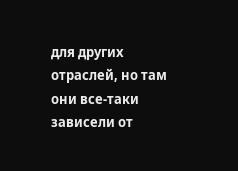для других отраслей, но там они все-таки зависели от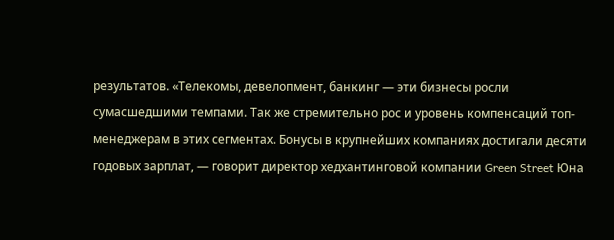результатов. «Телекомы, девелопмент, банкинг — эти бизнесы росли сумасшедшими темпами. Так же стремительно рос и уровень компенсаций топ-менеджерам в этих сегментах. Бонусы в крупнейших компаниях достигали десяти годовых зарплат, — говорит директор хедхантинговой компании Green Street Юна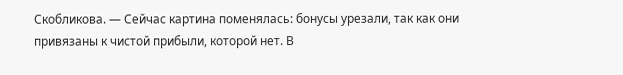Скобликова. — Сейчас картина поменялась: бонусы урезали, так как они привязаны к чистой прибыли, которой нет. В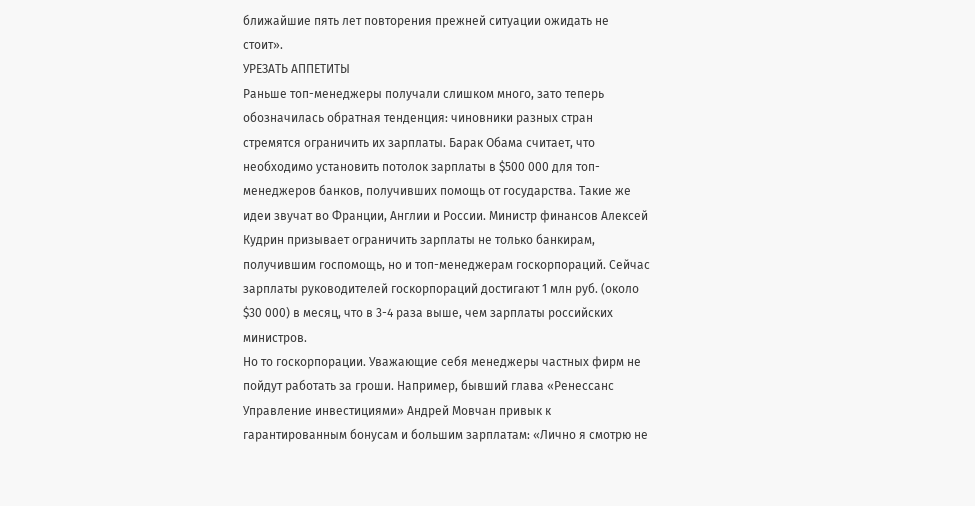ближайшие пять лет повторения прежней ситуации ожидать не стоит».
УРЕЗАТЬ АППЕТИТЫ
Раньше топ-менеджеры получали слишком много, зато теперь обозначилась обратная тенденция: чиновники разных стран стремятся ограничить их зарплаты. Барак Обама считает, что необходимо установить потолок зарплаты в $500 000 для топ-менеджеров банков, получивших помощь от государства. Такие же идеи звучат во Франции, Англии и России. Министр финансов Алексей Кудрин призывает ограничить зарплаты не только банкирам, получившим госпомощь, но и топ-менеджерам госкорпораций. Сейчас зарплаты руководителей госкорпораций достигают 1 млн руб. (около $30 000) в месяц, что в 3-4 раза выше, чем зарплаты российских министров.
Но то госкорпорации. Уважающие себя менеджеры частных фирм не пойдут работать за гроши. Например, бывший глава «Ренессанс Управление инвестициями» Андрей Мовчан привык к гарантированным бонусам и большим зарплатам: «Лично я смотрю не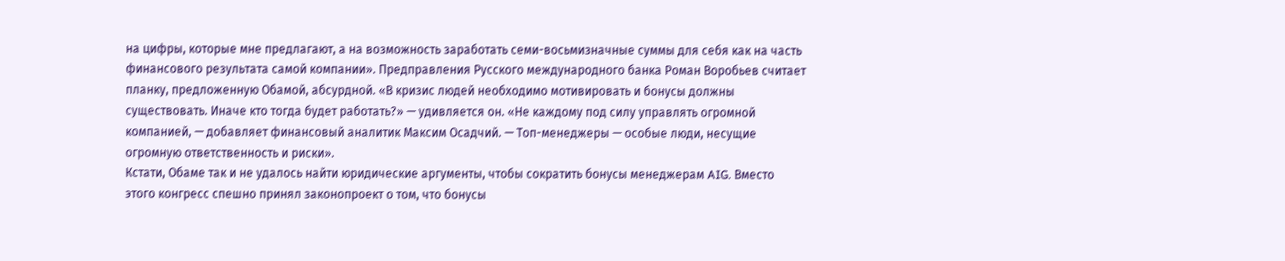на цифры, которые мне предлагают, а на возможность заработать семи-восьмизначные суммы для себя как на часть финансового результата самой компании». Предправления Русского международного банка Роман Воробьев считает планку, предложенную Обамой, абсурдной. «В кризис людей необходимо мотивировать и бонусы должны существовать. Иначе кто тогда будет работать?» — удивляется он. «Не каждому под силу управлять огромной компанией, — добавляет финансовый аналитик Максим Осадчий. — Топ-менеджеры — особые люди, несущие огромную ответственность и риски».
Кстати, Обаме так и не удалось найти юридические аргументы, чтобы сократить бонусы менеджерам AIG. Вместо этого конгресс спешно принял законопроект о том, что бонусы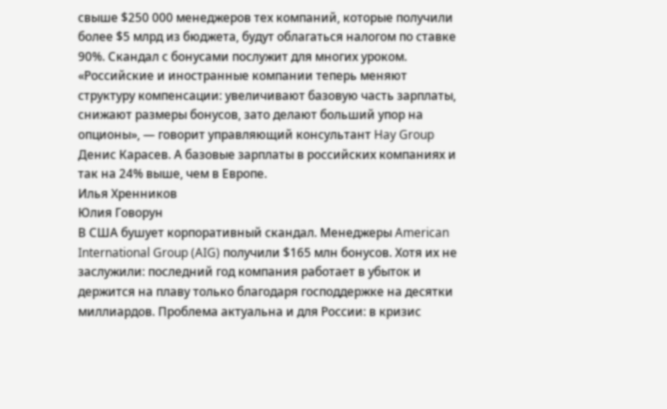свыше $250 000 менеджеров тех компаний, которые получили более $5 млрд из бюджета, будут облагаться налогом по ставке 90%. Скандал с бонусами послужит для многих уроком. «Российские и иностранные компании теперь меняют структуру компенсации: увеличивают базовую часть зарплаты, снижают размеры бонусов, зато делают больший упор на опционы», — говорит управляющий консультант Hay Group Денис Карасев. А базовые зарплаты в российских компаниях и так на 24% выше, чем в Европе.
Илья Хренников
Юлия Говорун
В США бушует корпоративный скандал. Менеджеры American International Group (AIG) получили $165 млн бонусов. Хотя их не заслужили: последний год компания работает в убыток и держится на плаву только благодаря господдержке на десятки миллиардов. Проблема актуальна и для России: в кризис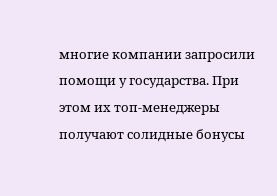многие компании запросили помощи у государства. При этом их топ-менеджеры получают солидные бонусы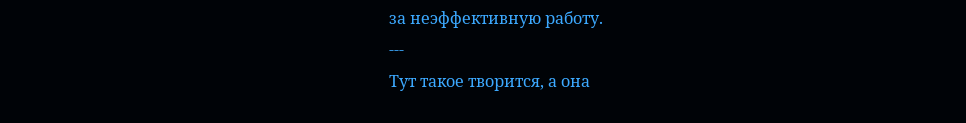за неэффективную работу.
---
Тут такое творится, а она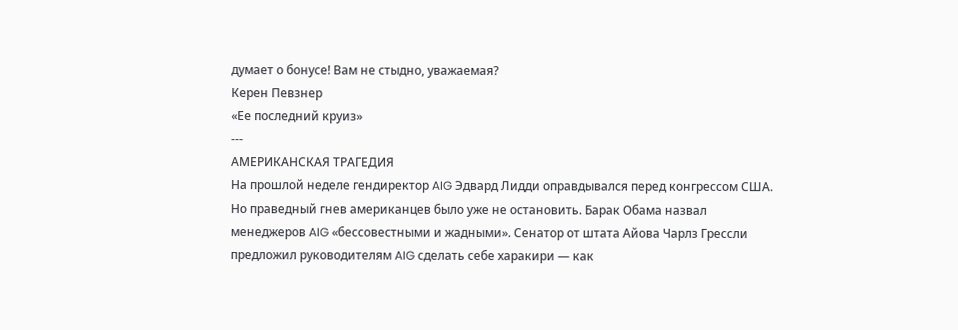думает о бонусе! Вам не стыдно, уважаемая?
Керен Певзнер
«Ее последний круиз»
---
АМЕРИКАНСКАЯ ТРАГЕДИЯ
На прошлой неделе гендиректор AIG Эдвард Лидди оправдывался перед конгрессом США. Но праведный гнев американцев было уже не остановить. Барак Обама назвал менеджеров AIG «бессовестными и жадными». Сенатор от штата Айова Чарлз Грессли предложил руководителям AIG сделать себе харакири — как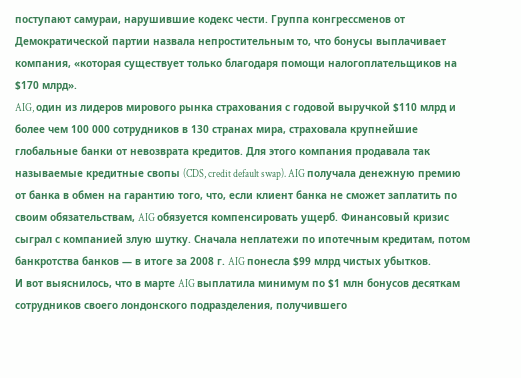поступают самураи, нарушившие кодекс чести. Группа конгрессменов от Демократической партии назвала непростительным то, что бонусы выплачивает компания, «которая существует только благодаря помощи налогоплательщиков на $170 млрд».
AIG, один из лидеров мирового рынка страхования с годовой выручкой $110 млрд и более чем 100 000 сотрудников в 130 странах мира, страховала крупнейшие глобальные банки от невозврата кредитов. Для этого компания продавала так называемые кредитные свопы (CDS, credit default swap). AIG получала денежную премию от банка в обмен на гарантию того, что, если клиент банка не сможет заплатить по своим обязательствам, AIG обязуется компенсировать ущерб. Финансовый кризис сыграл с компанией злую шутку. Сначала неплатежи по ипотечным кредитам, потом банкротства банков — в итоге за 2008 г. AIG понесла $99 млрд чистых убытков.
И вот выяснилось, что в марте AIG выплатила минимум по $1 млн бонусов десяткам сотрудников своего лондонского подразделения, получившего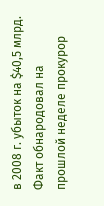в 2008 г. убыток на $40,5 млрд. Факт обнародовал на прошлой неделе прокурор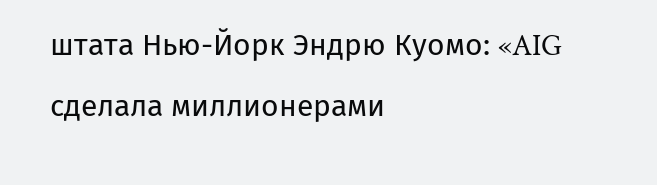штата Нью-Йорк Эндрю Куомо: «AIG сделала миллионерами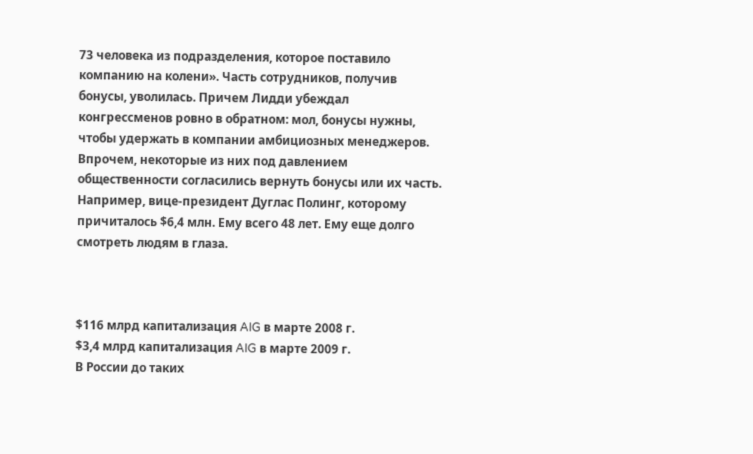73 человека из подразделения, которое поставило компанию на колени». Часть сотрудников, получив бонусы, уволилась. Причем Лидди убеждал конгрессменов ровно в обратном: мол, бонусы нужны, чтобы удержать в компании амбициозных менеджеров. Впрочем, некоторые из них под давлением общественности согласились вернуть бонусы или их часть. Например, вице-президент Дуглас Полинг, которому причиталось $6,4 млн. Ему всего 48 лет. Ему еще долго смотреть людям в глаза.



$116 млрд капитализация AIG в марте 2008 г.
$3,4 млрд капитализация AIG в марте 2009 г.
В России до таких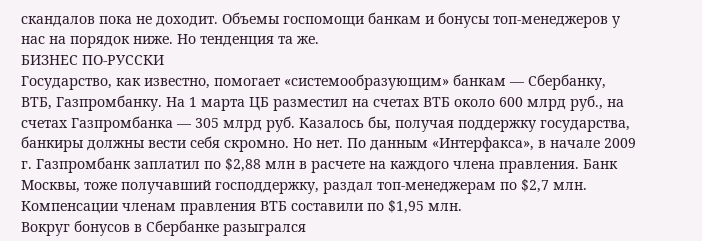скандалов пока не доходит. Объемы госпомощи банкам и бонусы топ-менеджеров у нас на порядок ниже. Но тенденция та же.
БИЗНЕС ПО-РУССКИ
Государство, как известно, помогает «системообразующим» банкам — Сбербанку, ВТБ, Газпромбанку. На 1 марта ЦБ разместил на счетах ВТБ около 600 млрд руб., на счетах Газпромбанка — 305 млрд руб. Казалось бы, получая поддержку государства, банкиры должны вести себя скромно. Но нет. По данным «Интерфакса», в начале 2009 г. Газпромбанк заплатил по $2,88 млн в расчете на каждого члена правления. Банк Москвы, тоже получавший господдержку, раздал топ-менеджерам по $2,7 млн. Компенсации членам правления ВТБ составили по $1,95 млн.
Вокруг бонусов в Сбербанке разыгрался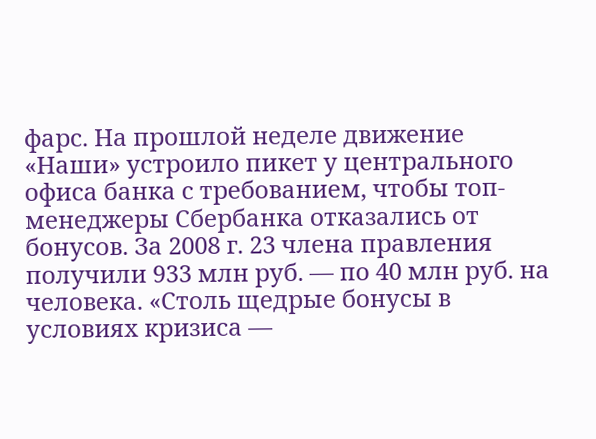фарс. На прошлой неделе движение «Наши» устроило пикет у центрального офиса банка с требованием, чтобы топ-менеджеры Сбербанка отказались от бонусов. За 2008 г. 23 члена правления получили 933 млн руб. — по 40 млн руб. на человека. «Столь щедрые бонусы в условиях кризиса —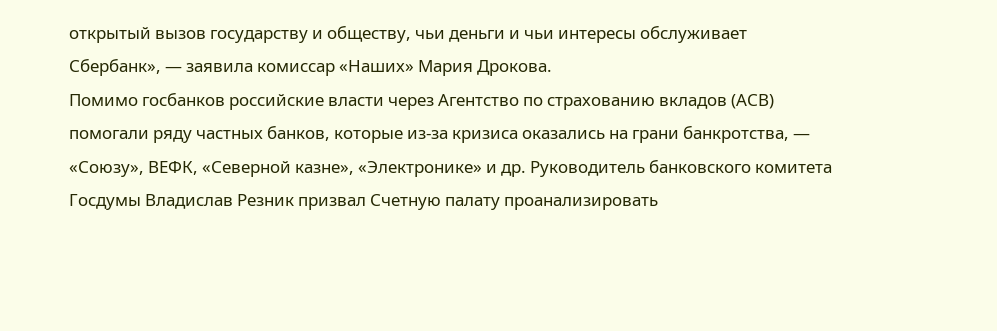открытый вызов государству и обществу, чьи деньги и чьи интересы обслуживает Сбербанк», — заявила комиссар «Наших» Мария Дрокова.
Помимо госбанков российские власти через Агентство по страхованию вкладов (АСВ) помогали ряду частных банков, которые из-за кризиса оказались на грани банкротства, — «Союзу», ВЕФК, «Северной казне», «Электронике» и др. Руководитель банковского комитета Госдумы Владислав Резник призвал Счетную палату проанализировать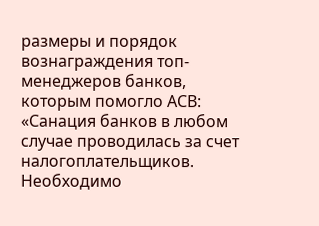размеры и порядок вознаграждения топ-менеджеров банков, которым помогло АСВ: «Санация банков в любом случае проводилась за счет налогоплательщиков. Необходимо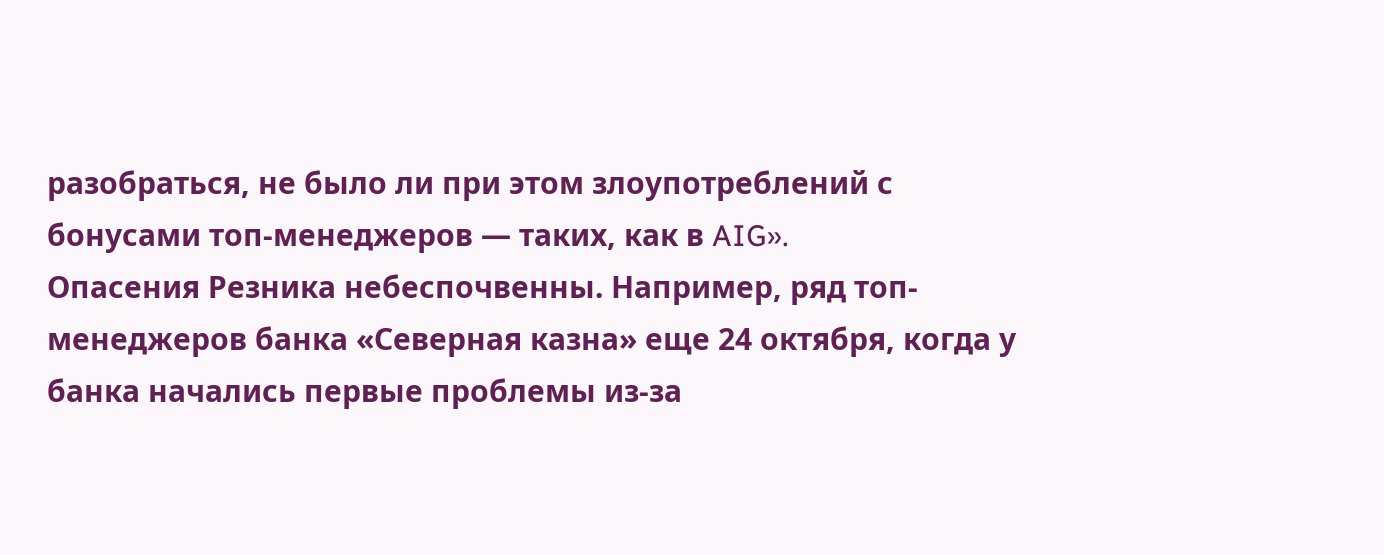разобраться, не было ли при этом злоупотреблений с бонусами топ-менеджеров — таких, как в AIG».
Опасения Резника небеспочвенны. Например, ряд топ-менеджеров банка «Северная казна» еще 24 октября, когда у банка начались первые проблемы из-за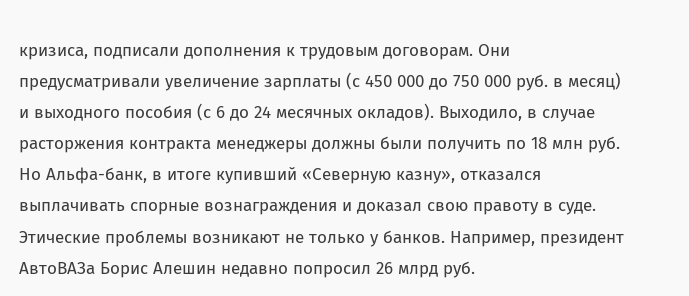кризиса, подписали дополнения к трудовым договорам. Они предусматривали увеличение зарплаты (с 450 000 до 750 000 руб. в месяц) и выходного пособия (с 6 до 24 месячных окладов). Выходило, в случае расторжения контракта менеджеры должны были получить по 18 млн руб. Но Альфа-банк, в итоге купивший «Северную казну», отказался выплачивать спорные вознаграждения и доказал свою правоту в суде.
Этические проблемы возникают не только у банков. Например, президент АвтоВАЗа Борис Алешин недавно попросил 26 млрд руб.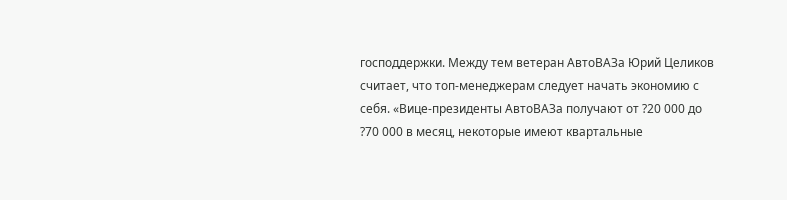господдержки. Между тем ветеран АвтоВАЗа Юрий Целиков считает, что топ-менеджерам следует начать экономию с себя. «Вице-президенты АвтоВАЗа получают от ?20 000 до ?70 000 в месяц, некоторые имеют квартальные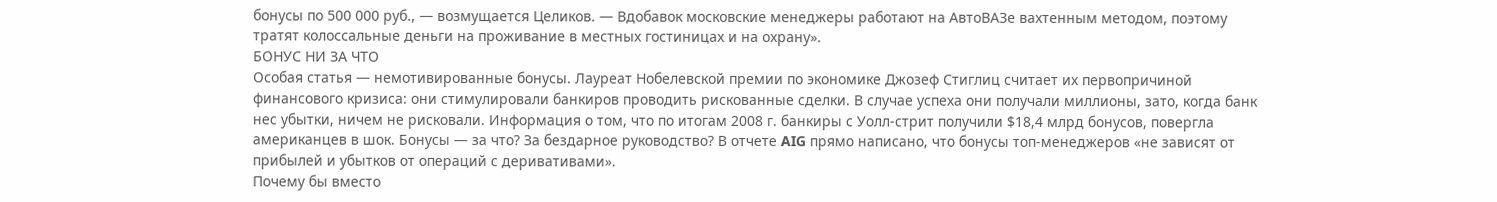бонусы по 500 000 руб., — возмущается Целиков. — Вдобавок московские менеджеры работают на АвтоВАЗе вахтенным методом, поэтому тратят колоссальные деньги на проживание в местных гостиницах и на охрану».
БОНУС НИ ЗА ЧТО
Особая статья — немотивированные бонусы. Лауреат Нобелевской премии по экономике Джозеф Стиглиц считает их первопричиной финансового кризиса: они стимулировали банкиров проводить рискованные сделки. В случае успеха они получали миллионы, зато, когда банк нес убытки, ничем не рисковали. Информация о том, что по итогам 2008 г. банкиры с Уолл-cтрит получили $18,4 млрд бонусов, повергла американцев в шок. Бонусы — за что? За бездарное руководство? В отчете AIG прямо написано, что бонусы топ-менеджеров «не зависят от прибылей и убытков от операций с деривативами».
Почему бы вместо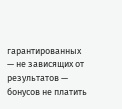гарантированных — не зависящих от результатов — бонусов не платить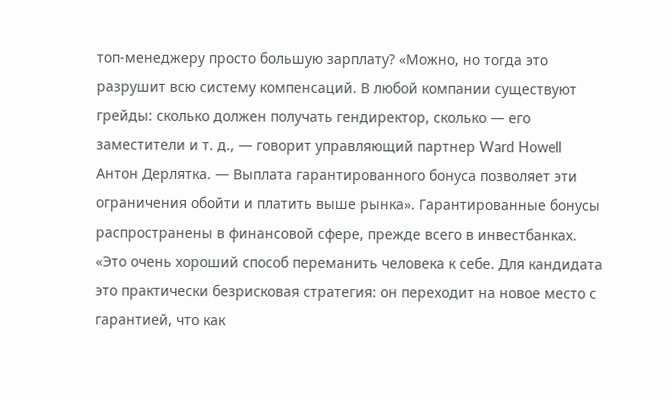топ-менеджеру просто большую зарплату? «Можно, но тогда это разрушит всю систему компенсаций. В любой компании существуют грейды: сколько должен получать гендиректор, сколько — его заместители и т. д., — говорит управляющий партнер Ward Howell Антон Дерлятка. — Выплата гарантированного бонуса позволяет эти ограничения обойти и платить выше рынка». Гарантированные бонусы распространены в финансовой сфере, прежде всего в инвестбанках. «Это очень хороший способ переманить человека к себе. Для кандидата это практически безрисковая стратегия: он переходит на новое место с гарантией, что как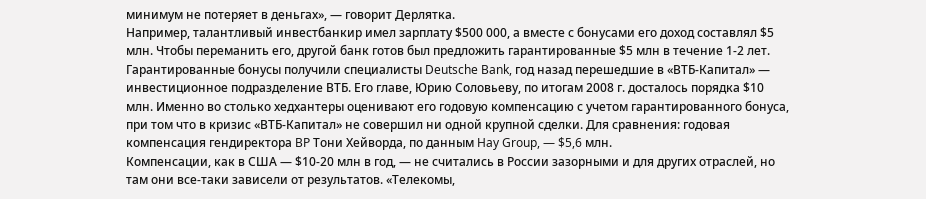минимум не потеряет в деньгах», — говорит Дерлятка.
Например, талантливый инвестбанкир имел зарплату $500 000, а вместе с бонусами его доход составлял $5 млн. Чтобы переманить его, другой банк готов был предложить гарантированные $5 млн в течение 1-2 лет. Гарантированные бонусы получили специалисты Deutsche Bank, год назад перешедшие в «ВТБ-Капитал» — инвестиционное подразделение ВТБ. Его главе, Юрию Соловьеву, по итогам 2008 г. досталось порядка $10 млн. Именно во столько хедхантеры оценивают его годовую компенсацию с учетом гарантированного бонуса, при том что в кризис «ВТБ-Капитал» не совершил ни одной крупной сделки. Для сравнения: годовая компенсация гендиректора BP Тони Хейворда, по данным Hay Group, — $5,6 млн.
Компенсации, как в США — $10-20 млн в год, — не считались в России зазорными и для других отраслей, но там они все-таки зависели от результатов. «Телекомы,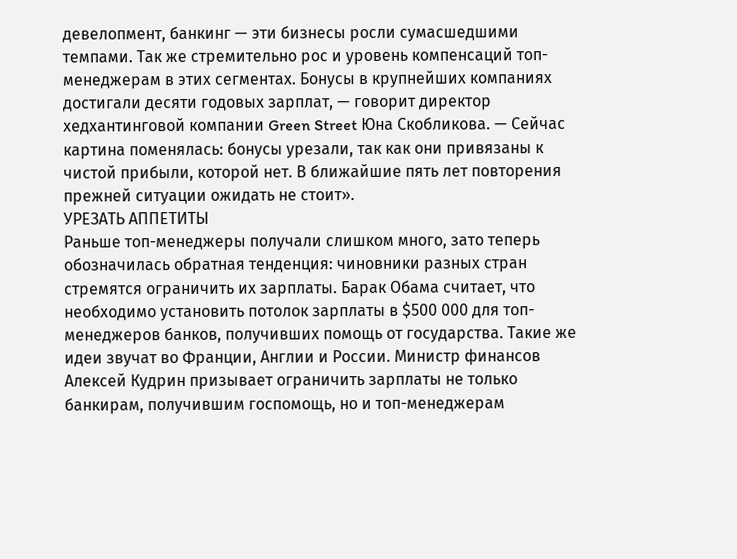девелопмент, банкинг — эти бизнесы росли сумасшедшими темпами. Так же стремительно рос и уровень компенсаций топ-менеджерам в этих сегментах. Бонусы в крупнейших компаниях достигали десяти годовых зарплат, — говорит директор хедхантинговой компании Green Street Юна Скобликова. — Сейчас картина поменялась: бонусы урезали, так как они привязаны к чистой прибыли, которой нет. В ближайшие пять лет повторения прежней ситуации ожидать не стоит».
УРЕЗАТЬ АППЕТИТЫ
Раньше топ-менеджеры получали слишком много, зато теперь обозначилась обратная тенденция: чиновники разных стран стремятся ограничить их зарплаты. Барак Обама считает, что необходимо установить потолок зарплаты в $500 000 для топ-менеджеров банков, получивших помощь от государства. Такие же идеи звучат во Франции, Англии и России. Министр финансов Алексей Кудрин призывает ограничить зарплаты не только банкирам, получившим госпомощь, но и топ-менеджерам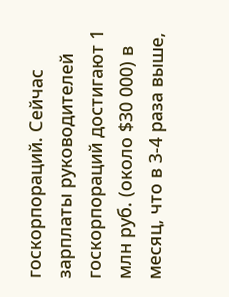госкорпораций. Сейчас зарплаты руководителей госкорпораций достигают 1 млн руб. (около $30 000) в месяц, что в 3-4 раза выше,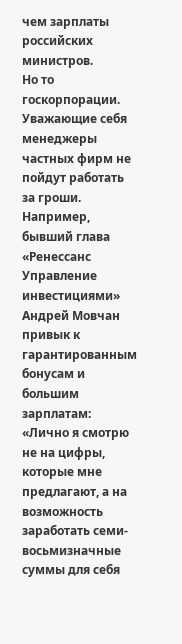чем зарплаты российских министров.
Но то госкорпорации. Уважающие себя менеджеры частных фирм не пойдут работать за гроши. Например, бывший глава «Ренессанс Управление инвестициями» Андрей Мовчан привык к гарантированным бонусам и большим зарплатам: «Лично я смотрю не на цифры, которые мне предлагают, а на возможность заработать семи-восьмизначные суммы для себя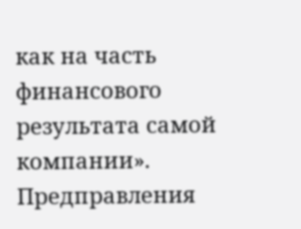как на часть финансового результата самой компании». Предправления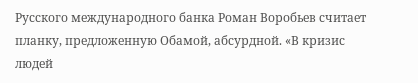Русского международного банка Роман Воробьев считает планку, предложенную Обамой, абсурдной. «В кризис людей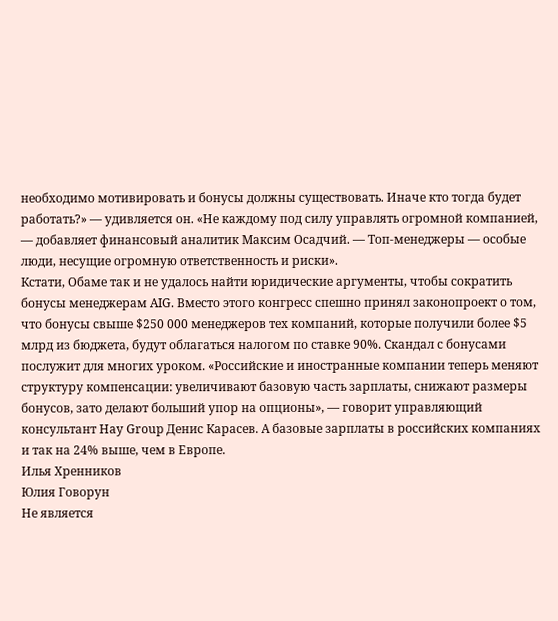необходимо мотивировать и бонусы должны существовать. Иначе кто тогда будет работать?» — удивляется он. «Не каждому под силу управлять огромной компанией, — добавляет финансовый аналитик Максим Осадчий. — Топ-менеджеры — особые люди, несущие огромную ответственность и риски».
Кстати, Обаме так и не удалось найти юридические аргументы, чтобы сократить бонусы менеджерам AIG. Вместо этого конгресс спешно принял законопроект о том, что бонусы свыше $250 000 менеджеров тех компаний, которые получили более $5 млрд из бюджета, будут облагаться налогом по ставке 90%. Скандал с бонусами послужит для многих уроком. «Российские и иностранные компании теперь меняют структуру компенсации: увеличивают базовую часть зарплаты, снижают размеры бонусов, зато делают больший упор на опционы», — говорит управляющий консультант Hay Group Денис Карасев. А базовые зарплаты в российских компаниях и так на 24% выше, чем в Европе.
Илья Хренников
Юлия Говорун
Не является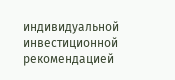индивидуальной инвестиционной рекомендацией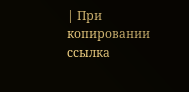| При копировании ссылка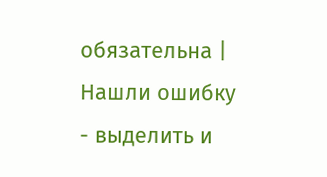обязательна | Нашли ошибку - выделить и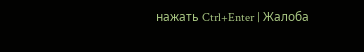нажать Ctrl+Enter | Жалоба